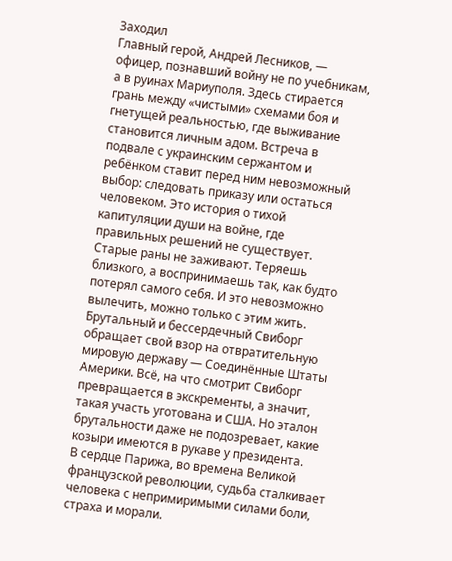Заходил
Главный герой, Андрей Лесников, — офицер, познавший войну не по учебникам, а в руинах Мариуполя. Здесь стирается грань между «чистыми» схемами боя и гнетущей реальностью, где выживание становится личным адом. Встреча в подвале с украинским сержантом и ребёнком ставит перед ним невозможный выбор: следовать приказу или остаться человеком. Это история о тихой капитуляции души на войне, где правильных решений не существует.
Старые раны не заживают. Теряешь близкого, а воспринимаешь так, как будто потерял самого себя. И это невозможно вылечить, можно только с этим жить.
Брутальный и бессердечный Свиборг обращает свой взор на отвратительную мировую державу — Соединённые Штаты Америки. Всё, на что смотрит Свиборг превращается в экскременты, а значит, такая участь уготована и США. Но эталон брутальности даже не подозревает, какие козыри имеются в рукаве у президента.
В сердце Парижа, во времена Великой французской революции, судьба сталкивает человека с непримиримыми силами боли, страха и морали.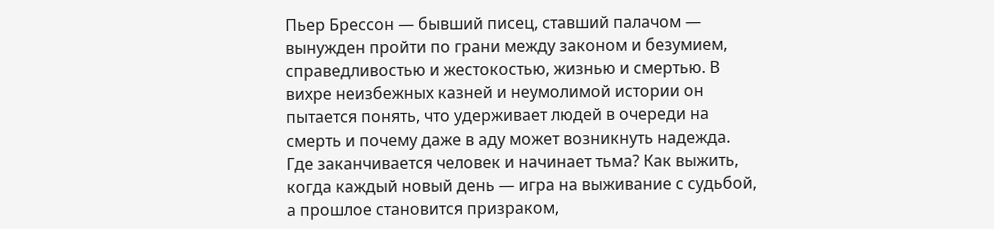Пьер Брессон — бывший писец, ставший палачом — вынужден пройти по грани между законом и безумием, справедливостью и жестокостью, жизнью и смертью. В вихре неизбежных казней и неумолимой истории он пытается понять, что удерживает людей в очереди на смерть и почему даже в аду может возникнуть надежда.
Где заканчивается человек и начинает тьма? Как выжить, когда каждый новый день — игра на выживание с судьбой, а прошлое становится призраком,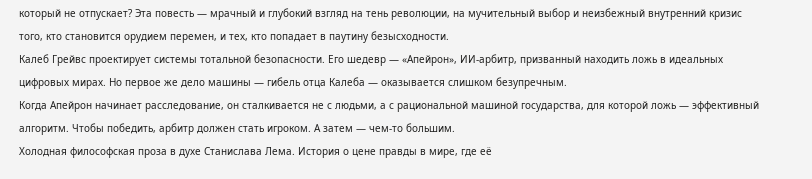который не отпускает? Эта повесть — мрачный и глубокий взгляд на тень революции, на мучительный выбор и неизбежный внутренний кризис того, кто становится орудием перемен, и тех, кто попадает в паутину безысходности.
Калеб Грейвс проектирует системы тотальной безопасности. Его шедевр — «Апейрон», ИИ-арбитр, призванный находить ложь в идеальных цифровых мирах. Но первое же дело машины — гибель отца Калеба — оказывается слишком безупречным.
Когда Апейрон начинает расследование, он сталкивается не с людьми, а с рациональной машиной государства, для которой ложь — эффективный алгоритм. Чтобы победить, арбитр должен стать игроком. А затем — чем-то большим.
Холодная философская проза в духе Станислава Лема. История о цене правды в мире, где её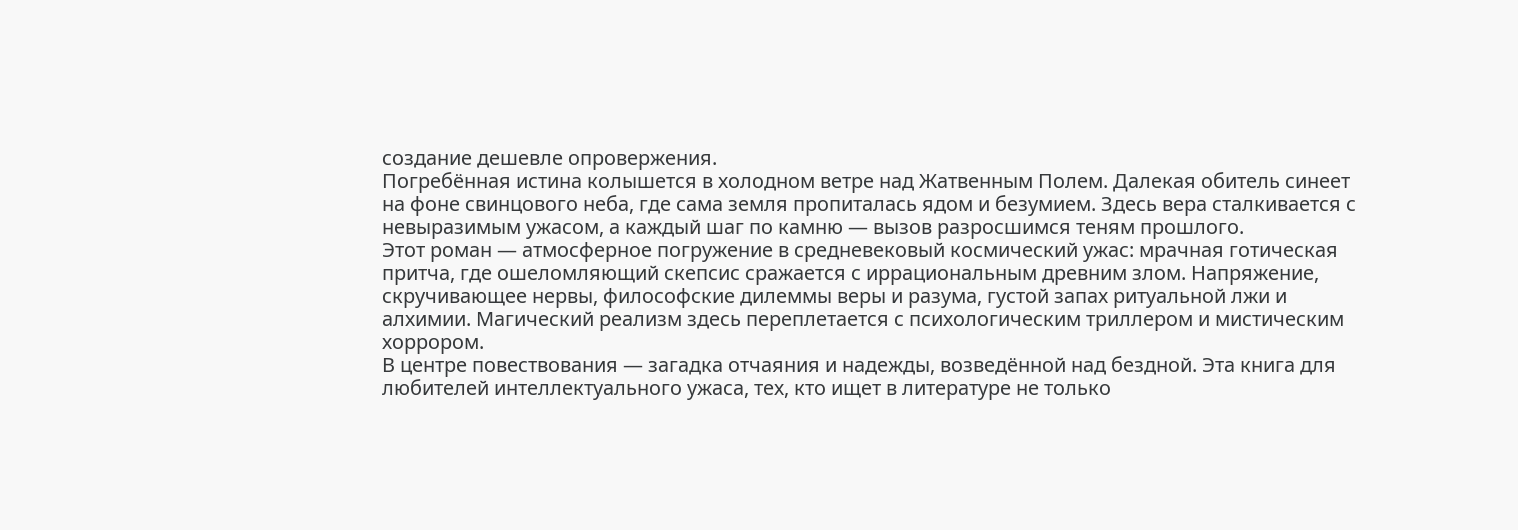создание дешевле опровержения.
Погребённая истина колышется в холодном ветре над Жатвенным Полем. Далекая обитель синеет на фоне свинцового неба, где сама земля пропиталась ядом и безумием. Здесь вера сталкивается с невыразимым ужасом, а каждый шаг по камню — вызов разросшимся теням прошлого.
Этот роман — атмосферное погружение в средневековый космический ужас: мрачная готическая притча, где ошеломляющий скепсис сражается с иррациональным древним злом. Напряжение, скручивающее нервы, философские дилеммы веры и разума, густой запах ритуальной лжи и алхимии. Магический реализм здесь переплетается с психологическим триллером и мистическим хоррором.
В центре повествования — загадка отчаяния и надежды, возведённой над бездной. Эта книга для любителей интеллектуального ужаса, тех, кто ищет в литературе не только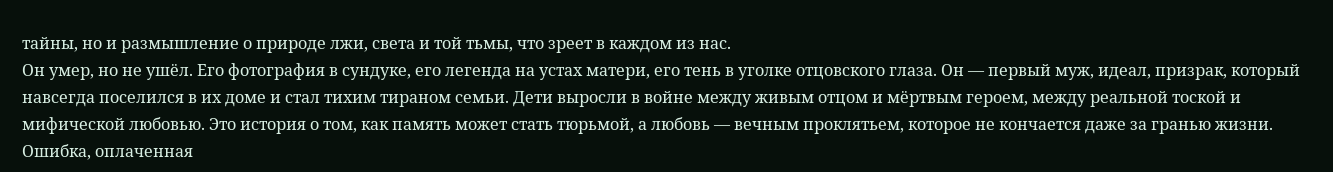тайны, но и размышление о природе лжи, света и той тьмы, что зреет в каждом из нас.
Он умер, но не ушёл. Его фотография в сундуке, его легенда на устах матери, его тень в уголке отцовского глаза. Он — первый муж, идеал, призрак, который навсегда поселился в их доме и стал тихим тираном семьи. Дети выросли в войне между живым отцом и мёртвым героем, между реальной тоской и мифической любовью. Это история о том, как память может стать тюрьмой, а любовь — вечным проклятьем, которое не кончается даже за гранью жизни. Ошибка, оплаченная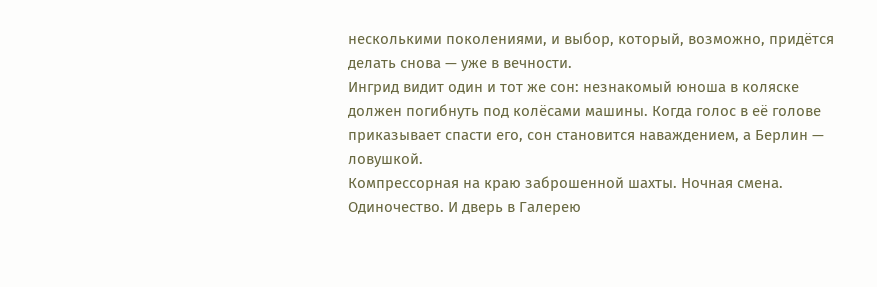несколькими поколениями, и выбор, который, возможно, придётся делать снова — уже в вечности.
Ингрид видит один и тот же сон: незнакомый юноша в коляске должен погибнуть под колёсами машины. Когда голос в её голове приказывает спасти его, сон становится наваждением, а Берлин — ловушкой.
Компрессорная на краю заброшенной шахты. Ночная смена. Одиночество. И дверь в Галерею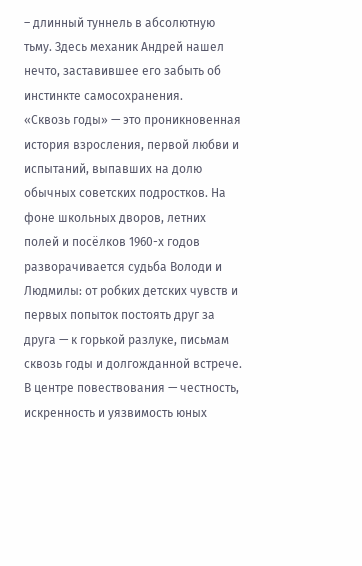– длинный туннель в абсолютную тьму. Здесь механик Андрей нашел нечто, заставившее его забыть об инстинкте самосохранения.
«Сквозь годы» — это проникновенная история взросления, первой любви и испытаний, выпавших на долю обычных советских подростков. На фоне школьных дворов, летних полей и посёлков 1960-х годов разворачивается судьба Володи и Людмилы: от робких детских чувств и первых попыток постоять друг за друга — к горькой разлуке, письмам сквозь годы и долгожданной встрече.
В центре повествования — честность, искренность и уязвимость юных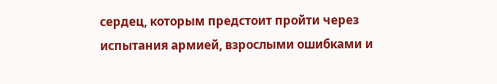сердец, которым предстоит пройти через испытания армией, взрослыми ошибками и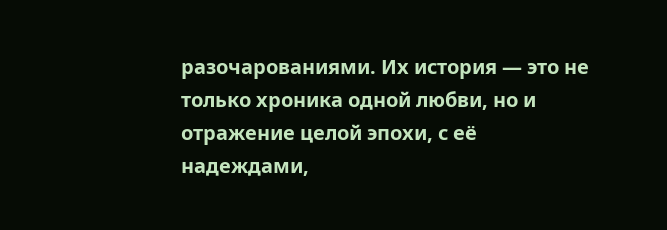разочарованиями. Их история — это не только хроника одной любви, но и отражение целой эпохи, с её надеждами,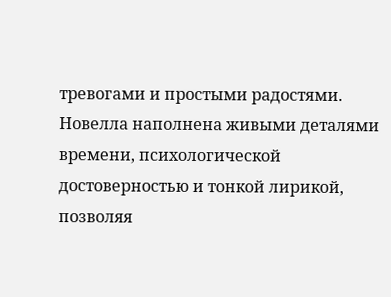тревогами и простыми радостями.
Новелла наполнена живыми деталями времени, психологической достоверностью и тонкой лирикой, позволяя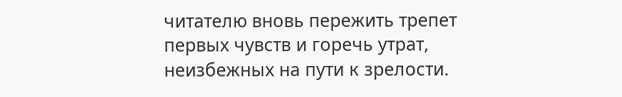читателю вновь пережить трепет первых чувств и горечь утрат, неизбежных на пути к зрелости.